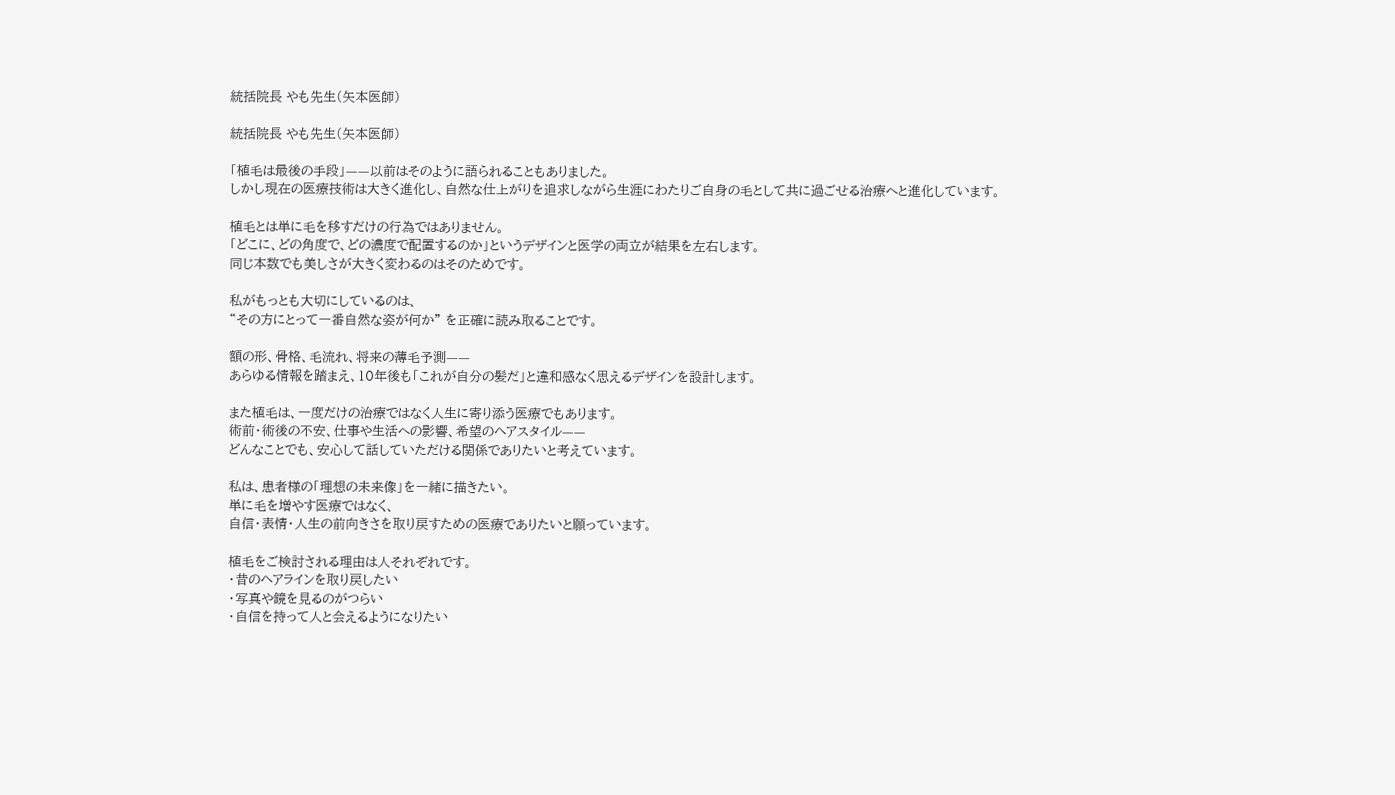統括院長 やも先生(矢本医師)

統括院長 やも先生(矢本医師)

「植毛は最後の手段」——以前はそのように語られることもありました。
しかし現在の医療技術は大きく進化し、自然な仕上がりを追求しながら生涯にわたりご自身の毛として共に過ごせる治療へと進化しています。

植毛とは単に毛を移すだけの行為ではありません。
「どこに、どの角度で、どの濃度で配置するのか」というデザインと医学の両立が結果を左右します。
同じ本数でも美しさが大きく変わるのはそのためです。

私がもっとも大切にしているのは、
“その方にとって一番自然な姿が何か” を正確に読み取ることです。

額の形、骨格、毛流れ、将来の薄毛予測——
あらゆる情報を踏まえ、10年後も「これが自分の髪だ」と違和感なく思えるデザインを設計します。

また植毛は、一度だけの治療ではなく人生に寄り添う医療でもあります。
術前・術後の不安、仕事や生活への影響、希望のヘアスタイル——
どんなことでも、安心して話していただける関係でありたいと考えています。

私は、患者様の「理想の未来像」を一緒に描きたい。
単に毛を増やす医療ではなく、
自信・表情・人生の前向きさを取り戻すための医療でありたいと願っています。

植毛をご検討される理由は人それぞれです。
・昔のヘアラインを取り戻したい
・写真や鏡を見るのがつらい
・自信を持って人と会えるようになりたい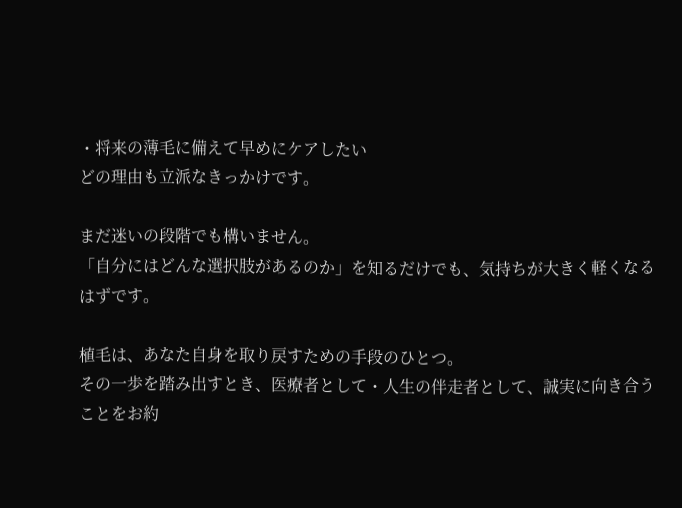・将来の薄毛に備えて早めにケアしたい
どの理由も立派なきっかけです。

まだ迷いの段階でも構いません。
「自分にはどんな選択肢があるのか」を知るだけでも、気持ちが大きく軽くなるはずです。

植毛は、あなた自身を取り戻すための手段のひとつ。
その一歩を踏み出すとき、医療者として・人生の伴走者として、誠実に向き合うことをお約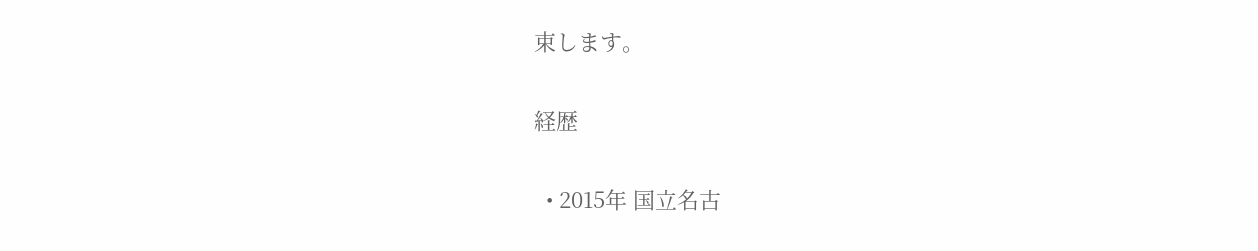束します。

経歴

  • 2015年 国立名古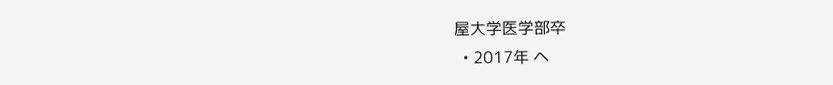屋大学医学部卒
  • 2017年 ヘ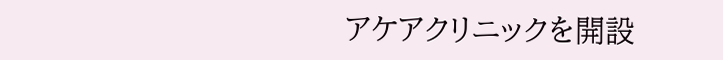アケアクリニックを開設